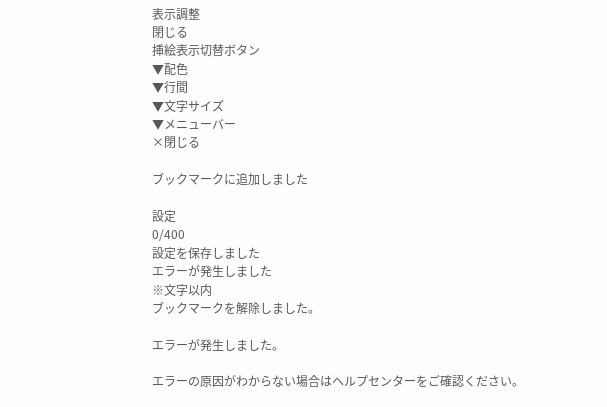表示調整
閉じる
挿絵表示切替ボタン
▼配色
▼行間
▼文字サイズ
▼メニューバー
×閉じる

ブックマークに追加しました

設定
0/400
設定を保存しました
エラーが発生しました
※文字以内
ブックマークを解除しました。

エラーが発生しました。

エラーの原因がわからない場合はヘルプセンターをご確認ください。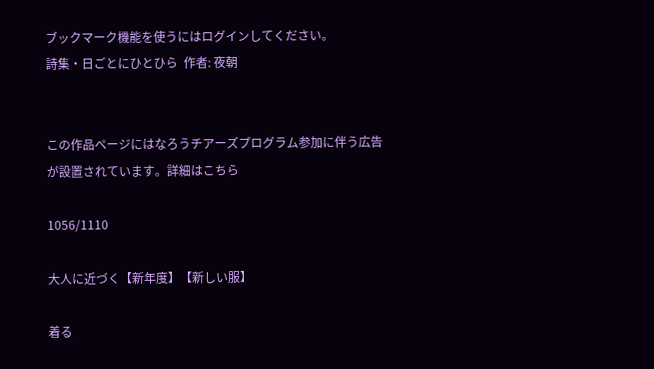ブックマーク機能を使うにはログインしてください。
詩集・日ごとにひとひら  作者: 夜朝


この作品ページにはなろうチアーズプログラム参加に伴う広告が設置されています。詳細はこちら

1056/1110

大人に近づく【新年度】【新しい服】

着る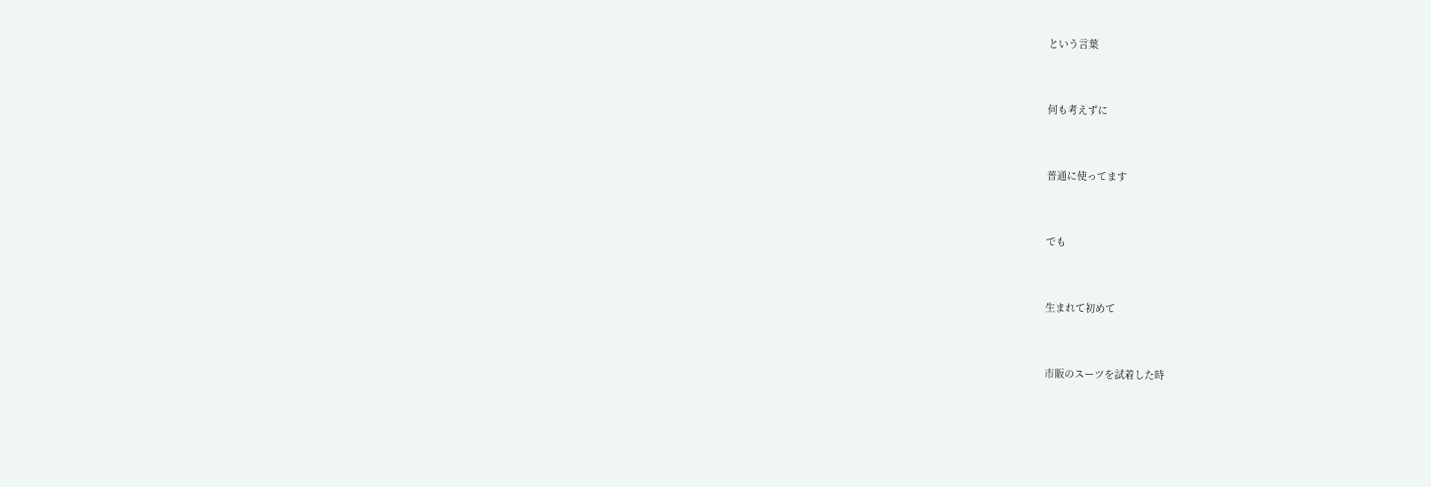という言葉


何も考えずに


普通に使ってます


でも


生まれて初めて


市販のスーツを試着した時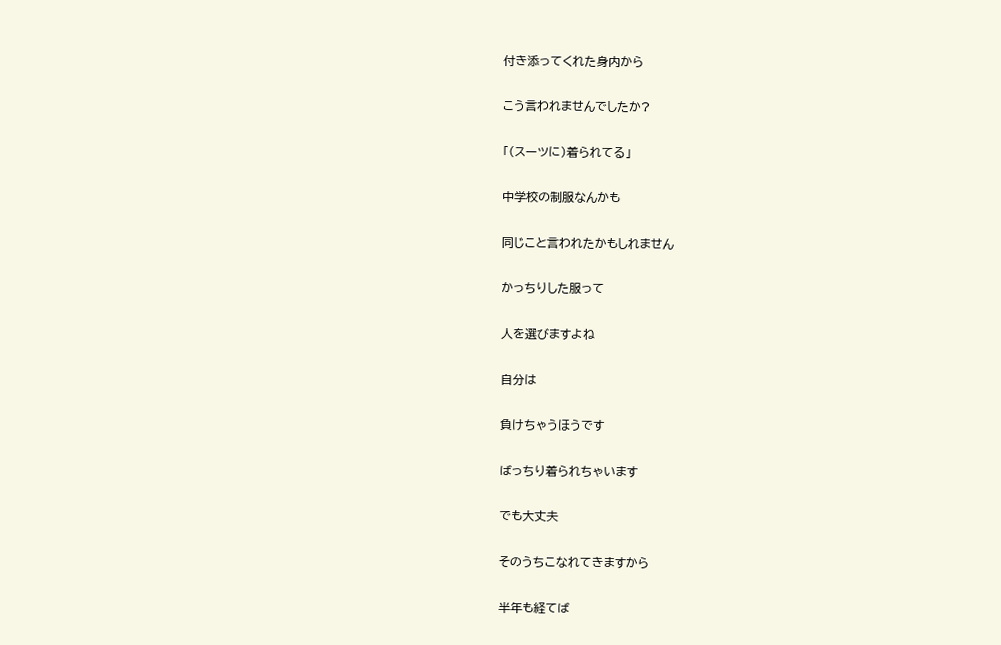付き添ってくれた身内から


こう言われませんでしたか?


「(スーツに)着られてる」


中学校の制服なんかも


同じこと言われたかもしれません


かっちりした服って


人を選びますよね


自分は


負けちゃうほうです


ばっちり着られちゃいます


でも大丈夫


そのうちこなれてきますから


半年も経てば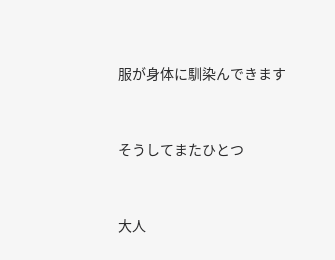服が身体に馴染んできます


そうしてまたひとつ


大人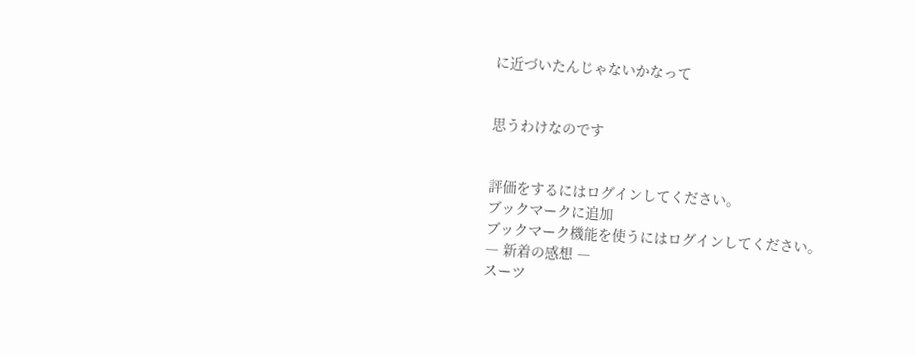に近づいたんじゃないかなって


思うわけなのです


評価をするにはログインしてください。
ブックマークに追加
ブックマーク機能を使うにはログインしてください。
― 新着の感想 ―
スーツ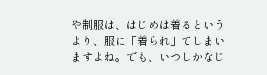や制服は、はじめは着るというより、服に「着られ」てしまいますよね。でも、いつしかなじ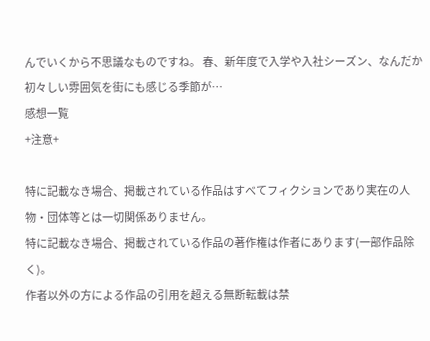んでいくから不思議なものですね。 春、新年度で入学や入社シーズン、なんだか初々しい雰囲気を街にも感じる季節が…
感想一覧
+注意+

特に記載なき場合、掲載されている作品はすべてフィクションであり実在の人物・団体等とは一切関係ありません。
特に記載なき場合、掲載されている作品の著作権は作者にあります(一部作品除く)。
作者以外の方による作品の引用を超える無断転載は禁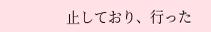止しており、行った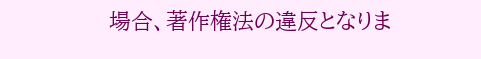場合、著作権法の違反となりま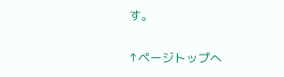す。

↑ページトップへ